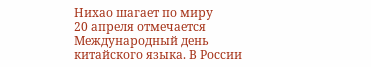Нихао шагает по миру
20 апреля отмечается Международный день китайского языка. В России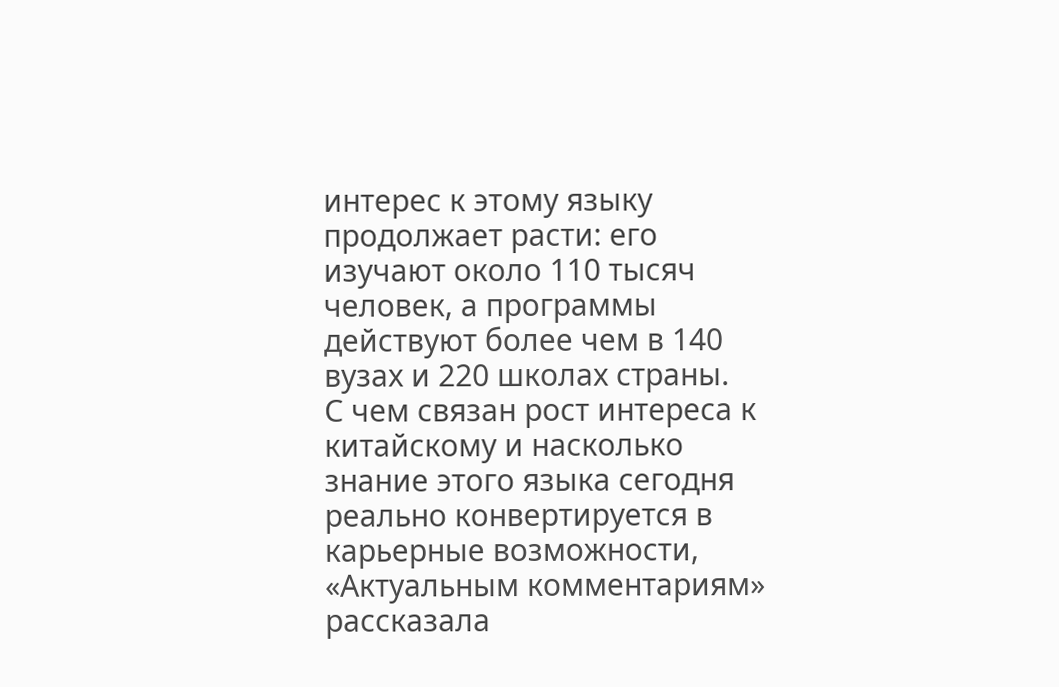интерес к этому языку продолжает расти: его изучают около 110 тысяч человек, а программы действуют более чем в 140 вузах и 220 школах страны.
С чем связан рост интереса к китайскому и насколько знание этого языка сегодня реально конвертируется в карьерные возможности, «Актуальным комментариям» рассказала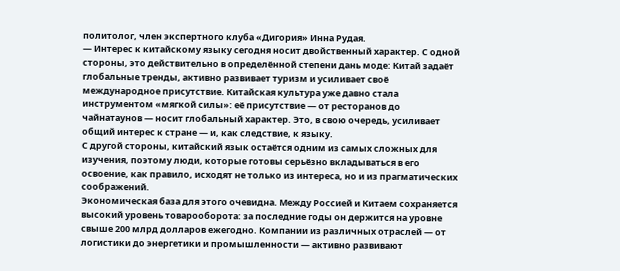политолог, член экспертного клуба «Дигория» Инна Рудая.
— Интерес к китайскому языку сегодня носит двойственный характер. С одной стороны, это действительно в определённой степени дань моде: Китай задаёт глобальные тренды, активно развивает туризм и усиливает своё международное присутствие. Китайская культура уже давно стала инструментом «мягкой силы»: её присутствие — от ресторанов до чайнатаунов — носит глобальный характер. Это, в свою очередь, усиливает общий интерес к стране — и, как следствие, к языку.
С другой стороны, китайский язык остаётся одним из самых сложных для изучения, поэтому люди, которые готовы серьёзно вкладываться в его освоение, как правило, исходят не только из интереса, но и из прагматических соображений.
Экономическая база для этого очевидна. Между Россией и Китаем сохраняется высокий уровень товарооборота: за последние годы он держится на уровне свыше 200 млрд долларов ежегодно. Компании из различных отраслей — от логистики до энергетики и промышленности — активно развивают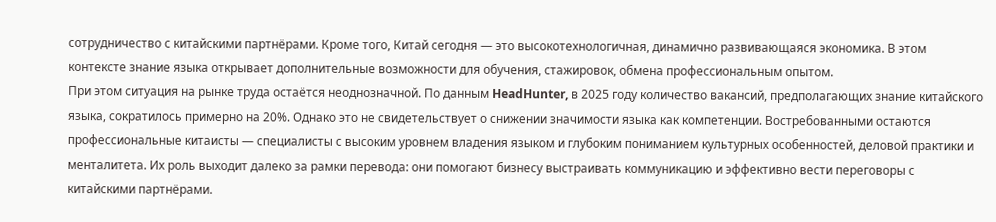сотрудничество с китайскими партнёрами. Кроме того, Китай сегодня — это высокотехнологичная, динамично развивающаяся экономика. В этом контексте знание языка открывает дополнительные возможности для обучения, стажировок, обмена профессиональным опытом.
При этом ситуация на рынке труда остаётся неоднозначной. По данным HeadHunter, в 2025 году количество вакансий, предполагающих знание китайского языка, сократилось примерно на 20%. Однако это не свидетельствует о снижении значимости языка как компетенции. Востребованными остаются профессиональные китаисты — специалисты с высоким уровнем владения языком и глубоким пониманием культурных особенностей, деловой практики и менталитета. Их роль выходит далеко за рамки перевода: они помогают бизнесу выстраивать коммуникацию и эффективно вести переговоры с китайскими партнёрами.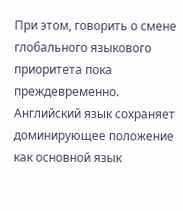При этом, говорить о смене глобального языкового приоритета пока преждевременно. Английский язык сохраняет доминирующее положение как основной язык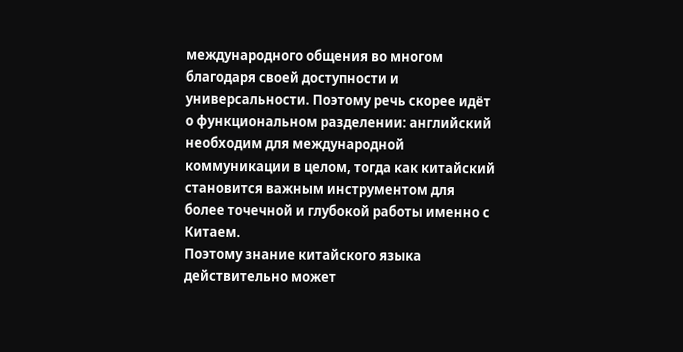международного общения во многом благодаря своей доступности и универсальности. Поэтому речь скорее идёт о функциональном разделении: английский необходим для международной коммуникации в целом, тогда как китайский становится важным инструментом для более точечной и глубокой работы именно с Китаем.
Поэтому знание китайского языка действительно может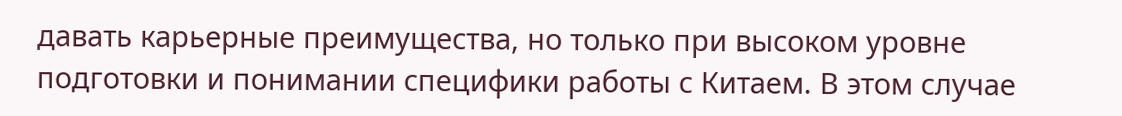давать карьерные преимущества, но только при высоком уровне подготовки и понимании специфики работы с Китаем. В этом случае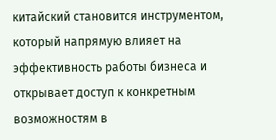китайский становится инструментом, который напрямую влияет на эффективность работы бизнеса и открывает доступ к конкретным возможностям в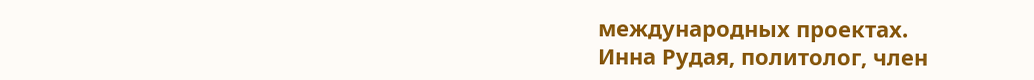международных проектах.
Инна Рудая, политолог, член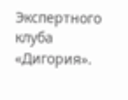Экспертного клуба «Дигория».